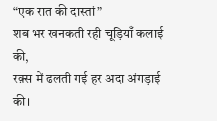“एक रात की दास्तां”
शब भर खनकती रही चूड़ियाँ कलाई की,
रक़्स में ढलती गई हर अदा अंगड़ाई की।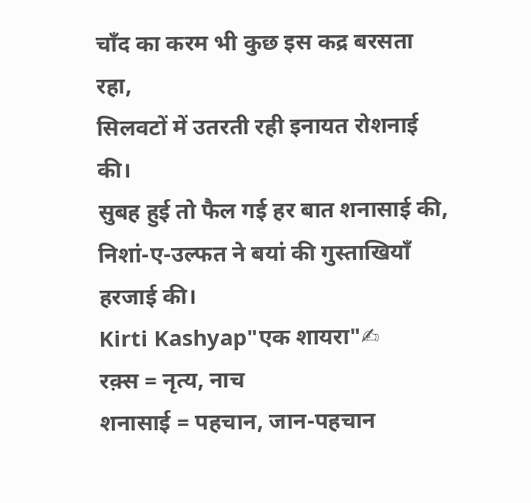चाँद का करम भी कुछ इस कद्र बरसता रहा,
सिलवटों में उतरती रही इनायत रोशनाई की।
सुबह हुई तो फैल गई हर बात शनासाई की,
निशां-ए-उल्फत ने बयां की गुस्ताखियाँ हरजाई की।
Kirti Kashyap"एक शायरा"✍
रक़्स = नृत्य, नाच
शनासाई = पहचान, जान-पहचान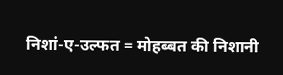निशां-ए-उल्फत = मोहब्बत की निशानी